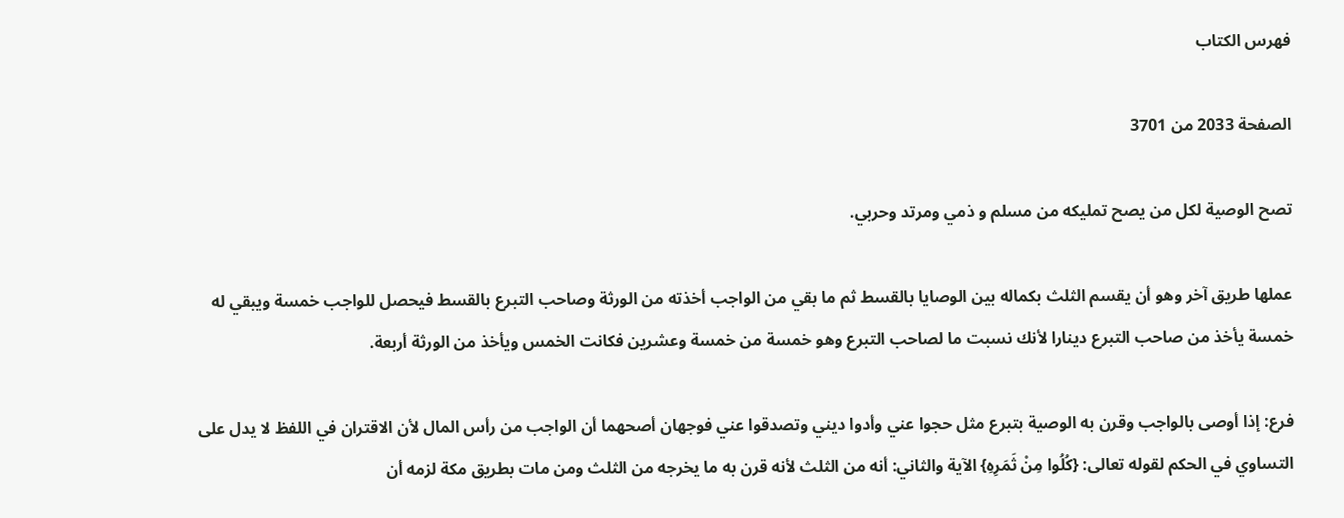فهرس الكتاب

الصفحة 2033 من 3701

تصح الوصية لكل من يصح تمليكه من مسلم و ذمي ومرتد وحربي.

عملها طريق آخر وهو أن يقسم الثلث بكماله بين الوصايا بالقسط ثم ما بقي من الواجب أخذته من الورثة وصاحب التبرع بالقسط فيحصل للواجب خمسة ويبقي له خمسة يأخذ من صاحب التبرع دينارا لأنك نسبت ما لصاحب التبرع وهو خمسة من خمسة وعشرين فكانت الخمس ويأخذ من الورثة أربعة.

فرع: إذا أوصى بالواجب وقرن به الوصية بتبرع مثل حجوا عني وأدوا ديني وتصدقوا عني فوجهان أصحهما أن الواجب من رأس المال لأن الاقتران في اللفظ لا يدل على التساوي في الحكم لقوله تعالى: {كُلُوا مِنْ ثَمَرِهِ} الآية والثاني: أنه من الثلث لأنه قرن به ما يخرجه من الثلث ومن مات بطريق مكة لزمه أن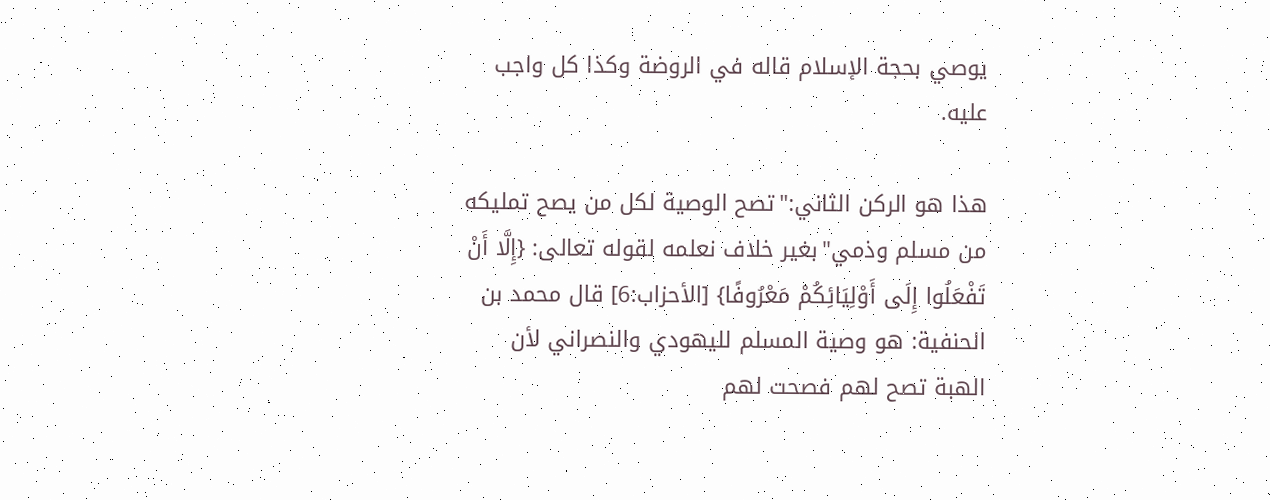يوصي بحجة الإسلام قاله في الروضة وكذا كل واجب عليه.

هذا هو الركن الثاني:"تصح الوصية لكل من يصح تمليكه من مسلم وذمي"بغير خلاف نعلمه لقوله تعالى: {إِلَّا أَنْ تَفْعَلُوا إِلَى أَوْلِيَائِكُمْ مَعْرُوفًا} [الأحزاب:6] قال محمد بن الحنفية: هو وصية المسلم لليهودي والنصراني لأن الهبة تصح لهم فصحت لهم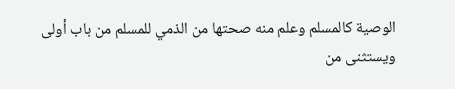الوصية كالمسلم وعلم منه صحتها من الذمي للمسلم من باب أولى ويستثنى من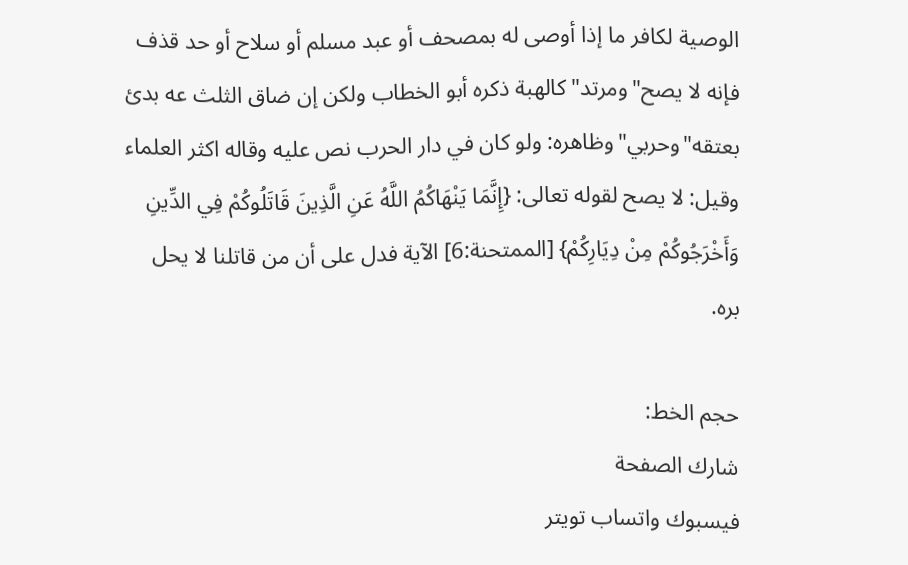الوصية لكافر ما إذا أوصى له بمصحف أو عبد مسلم أو سلاح أو حد قذف فإنه لا يصح"ومرتد"كالهبة ذكره أبو الخطاب ولكن إن ضاق الثلث عه بدئ بعتقه"وحربي"وظاهره: ولو كان في دار الحرب نص عليه وقاله اكثر العلماء وقيل: لا يصح لقوله تعالى: {إِنَّمَا يَنْهَاكُمُ اللَّهُ عَنِ الَّذِينَ قَاتَلُوكُمْ فِي الدِّينِ وَأَخْرَجُوكُمْ مِنْ دِيَارِكُمْ} [الممتحنة:6] الآية فدل على أن من قاتلنا لا يحل بره.

حجم الخط:
شارك الصفحة
فيسبوك واتساب تويتر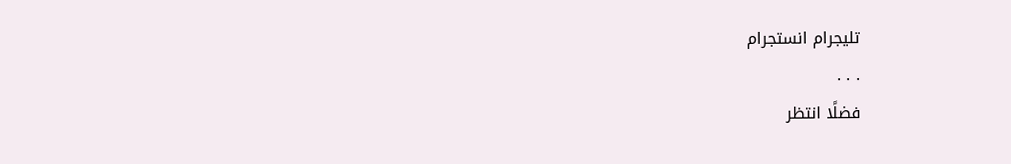تليجرام انستجرام
. . .
فضلًا انتظر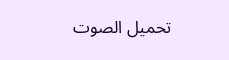تحميل الصوت